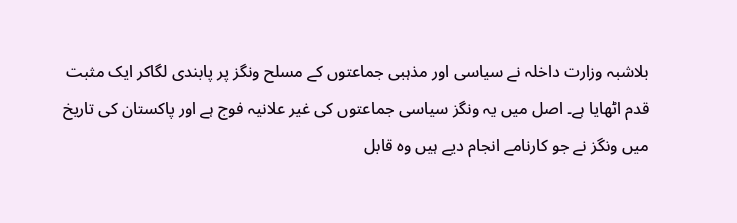بلاشبہ وزارت داخلہ نے سیاسی اور مذہبی جماعتوں کے مسلح ونگز پر پابندی لگاکر ایک مثبت قدم اٹھایا ہے۔ اصل میں یہ ونگز سیاسی جماعتوں کی غیر علانیہ فوج ہے اور پاکستان کی تاریخ میں ونگز نے جو کارنامے انجام دیے ہیں وہ قابل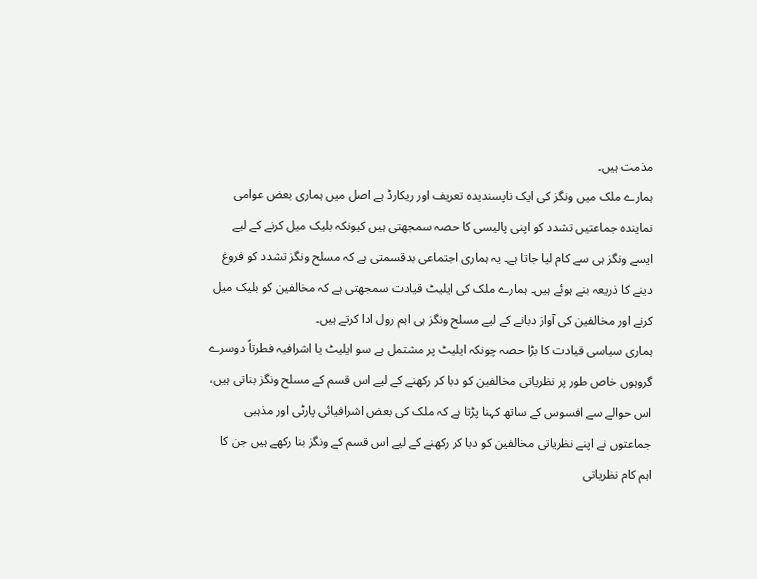مذمت ہیں۔
ہمارے ملک میں ونگز کی ایک ناپسندیدہ تعریف اور ریکارڈ ہے اصل میں ہماری بعض عوامی نمایندہ جماعتیں تشدد کو اپنی پالیسی کا حصہ سمجھتی ہیں کیونکہ بلیک میل کرنے کے لیے ایسے ونگز ہی سے کام لیا جاتا ہے۔ یہ ہماری اجتماعی بدقسمتی ہے کہ مسلح ونگز تشدد کو فروغ دینے کا ذریعہ بنے ہوئے ہیں۔ ہمارے ملک کی ایلیٹ قیادت سمجھتی ہے کہ مخالفین کو بلیک میل کرنے اور مخالفین کی آواز دبانے کے لیے مسلح ونگز ہی اہم رول ادا کرتے ہیں۔
ہماری سیاسی قیادت کا بڑا حصہ چونکہ ایلیٹ پر مشتمل ہے سو ایلیٹ یا اشرافیہ فطرتاً دوسرے گروہوں خاص طور پر نظریاتی مخالفین کو دبا کر رکھنے کے لیے اس قسم کے مسلح ونگز بناتی ہیں، اس حوالے سے افسوس کے ساتھ کہنا پڑتا ہے کہ ملک کی بعض اشرافیائی پارٹی اور مذہبی جماعتوں نے اپنے نظریاتی مخالفین کو دبا کر رکھنے کے لیے اس قسم کے ونگز بنا رکھے ہیں جن کا اہم کام نظریاتی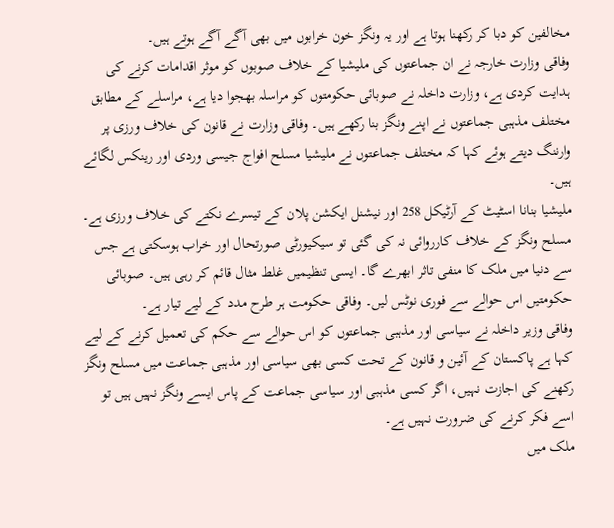مخالفین کو دبا کر رکھنا ہوتا ہے اور یہ ونگز خون خرابوں میں بھی آگے آگے ہوتے ہیں۔
وفاقی وزارت خارجہ نے ان جماعتوں کی ملیشیا کے خلاف صوبوں کو موثر اقدامات کرنے کی ہدایت کردی ہے، وزارت داخلہ نے صوبائی حکومتوں کو مراسلہ بھجوا دیا ہے، مراسلے کے مطابق مختلف مذہبی جماعتوں نے اپنے ونگز بنا رکھے ہیں۔ وفاقی وزارت نے قانون کی خلاف ورزی پر وارننگ دیتے ہوئے کہا کہ مختلف جماعتوں نے ملیشیا مسلح افواج جیسی وردی اور رینکس لگائے ہیں۔
ملیشیا بنانا اسٹیٹ کے آرٹیکل 258 اور نیشنل ایکشن پلان کے تیسرے نکتے کی خلاف ورزی ہے۔ مسلح ونگز کے خلاف کارروائی نہ کی گئی تو سیکیورٹی صورتحال اور خراب ہوسکتی ہے جس سے دنیا میں ملک کا منفی تاثر ابھرے گا۔ ایسی تنظیمیں غلط مثال قائم کر رہی ہیں۔ صوبائی حکومتیں اس حوالے سے فوری نوٹس لیں۔ وفاقی حکومت ہر طرح مدد کے لیے تیار ہے۔
وفاقی وزیر داخلہ نے سیاسی اور مذہبی جماعتوں کو اس حوالے سے حکم کی تعمیل کرنے کے لیے کہا ہے پاکستان کے آئین و قانون کے تحت کسی بھی سیاسی اور مذہبی جماعت میں مسلح ونگز رکھنے کی اجازت نہیں، اگر کسی مذہبی اور سیاسی جماعت کے پاس ایسے ونگز نہیں ہیں تو اسے فکر کرنے کی ضرورت نہیں ہے۔
ملک میں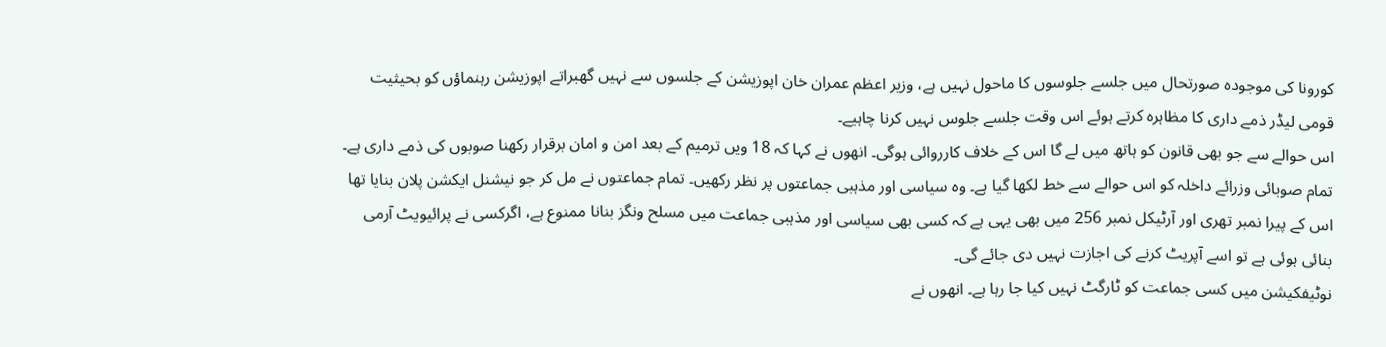کورونا کی موجودہ صورتحال میں جلسے جلوسوں کا ماحول نہیں ہے، وزیر اعظم عمران خان اپوزیشن کے جلسوں سے نہیں گھبراتے اپوزیشن رہنماؤں کو بحیثیت قومی لیڈر ذمے داری کا مظاہرہ کرتے ہوئے اس وقت جلسے جلوس نہیں کرنا چاہیے۔
اس حوالے سے جو بھی قانون کو ہاتھ میں لے گا اس کے خلاف کارروائی ہوگی۔ انھوں نے کہا کہ 18 ویں ترمیم کے بعد امن و امان برقرار رکھنا صوبوں کی ذمے داری ہے۔ تمام صوبائی وزرائے داخلہ کو اس حوالے سے خط لکھا گیا ہے۔ وہ سیاسی اور مذہبی جماعتوں پر نظر رکھیں۔ تمام جماعتوں نے مل کر جو نیشنل ایکشن پلان بنایا تھا اس کے پیرا نمبر تھری اور آرٹیکل نمبر 256 میں بھی یہی ہے کہ کسی بھی سیاسی اور مذہبی جماعت میں مسلح ونگز بنانا ممنوع ہے، اگرکسی نے پرائیویٹ آرمی بنائی ہوئی ہے تو اسے آپریٹ کرنے کی اجازت نہیں دی جائے گی۔
نوٹیفکیشن میں کسی جماعت کو ٹارگٹ نہیں کیا جا رہا ہے۔ انھوں نے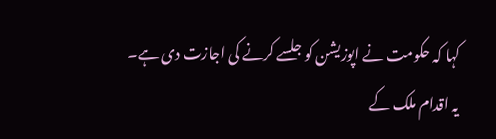کہا کہ حکومت نے اپوزیشن کو جلسے کرنے کی اجازت دی ہے۔ یہ اقدام ملک کے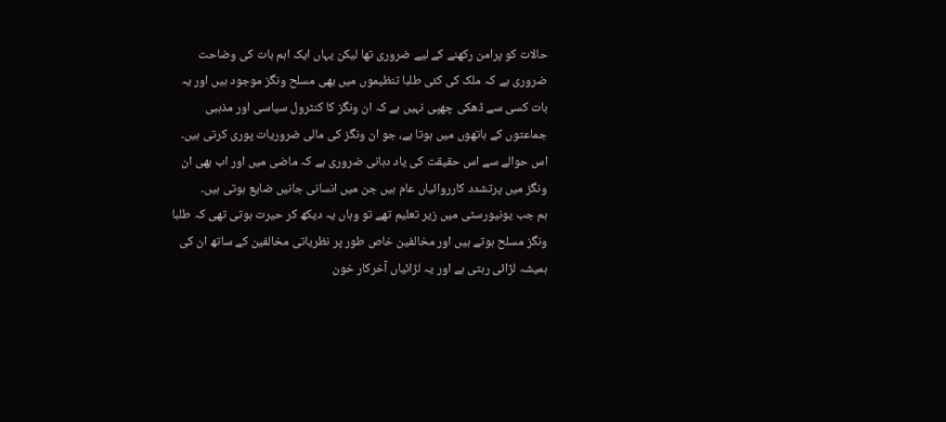حالات کو پرامن رکھنے کے لیے ضروری تھا لیکن یہاں ایک اہم بات کی وضاحت ضروری ہے کہ ملک کی کئی طلبا تنظیموں میں بھی مسلح ونگز موجود ہیں اور یہ بات کسی سے ڈھکی چھپی نہیں ہے کہ ان ونگز کا کنٹرول سیاسی اور مذہبی جماعتوں کے ہاتھوں میں ہوتا ہے، جو ان ونگز کی مالی ضروریات پوری کرتی ہیں۔ اس حوالے سے اس حقیقت کی یاد دہانی ضروری ہے کہ ماضی میں اور اب بھی ان ونگز میں پرتشدد کارروائیاں عام ہیں جن میں انسانی جانیں ضایع ہوتی ہیں۔
ہم جب یونیورسٹی میں زیر تعلیم تھے تو وہاں یہ دیکھ کر حیرت ہوتی تھی کہ طلبا ونگز مسلح ہوتے ہیں اور مخالفین خاص طور پر نظریاتی مخالفین کے ساتھ ان کی ہمیشہ لڑائی رہتی ہے اور یہ لڑائیاں آخرکار خون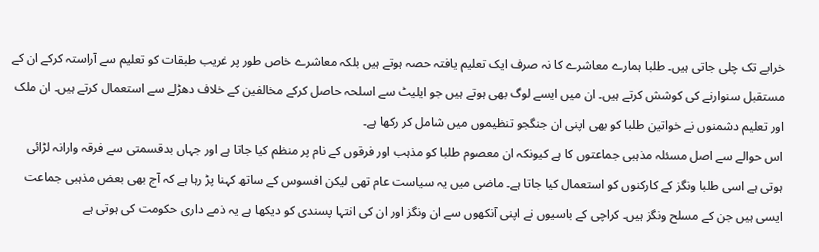خرابے تک چلی جاتی ہیں۔ طلبا ہمارے معاشرے کا نہ صرف ایک تعلیم یافتہ حصہ ہوتے ہیں بلکہ معاشرے خاص طور پر غریب طبقات کو تعلیم سے آراستہ کرکے ان کے مستقبل سنوارنے کی کوشش کرتے ہیں۔ ان میں ایسے لوگ بھی ہوتے ہیں جو ایلیٹ سے اسلحہ حاصل کرکے مخالفین کے خلاف دھڑلے سے استعمال کرتے ہیں۔ ان ملک اور تعلیم دشمنوں نے خواتین طلبا کو بھی اپنی ان جنگجو تنظیموں میں شامل کر رکھا ہے۔
اس حوالے سے اصل مسئلہ مذہبی جماعتوں کا ہے کیونکہ ان معصوم طلبا کو مذہب اور فرقوں کے نام پر منظم کیا جاتا ہے اور جہاں بدقسمتی سے فرقہ وارانہ لڑائی ہوتی ہے اسی طلبا ونگز کے کارکنوں کو استعمال کیا جاتا ہے۔ ماضی میں یہ سیاست عام تھی لیکن افسوس کے ساتھ کہنا پڑ رہا ہے کہ آج بھی بعض مذہبی جماعت ایسی ہیں جن کے مسلح ونگز ہیں۔ کراچی کے باسیوں نے اپنی آنکھوں سے ان ونگز اور ان کی انتہا پسندی کو دیکھا ہے یہ ذمے داری حکومت کی ہوتی ہے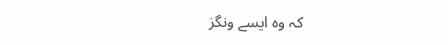کہ وہ ایسے ونگز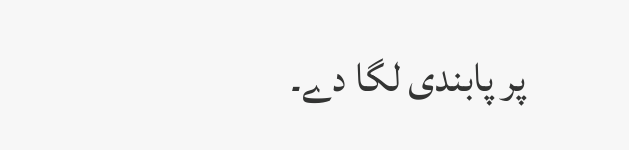پر پابندی لگا دے۔